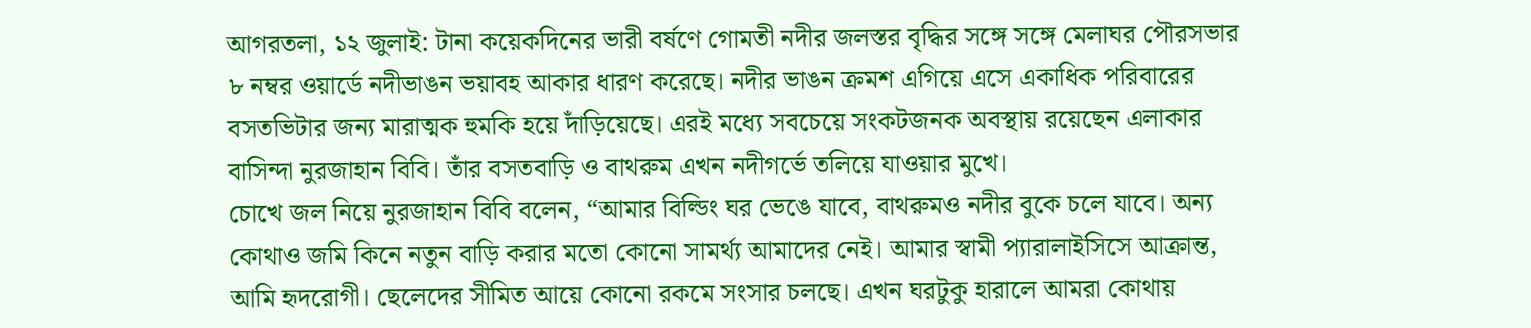আগরতলা, ১২ জুলাই: টানা কয়েকদিনের ভারী বর্ষণে গোমতী নদীর জলস্তর বৃদ্ধির সঙ্গে সঙ্গে মেলাঘর পৌরসভার ৮ নম্বর ওয়ার্ডে নদীভাঙন ভয়াবহ আকার ধারণ করেছে। নদীর ভাঙন ক্রমশ এগিয়ে এসে একাধিক পরিবারের বসতভিটার জন্য মারাত্মক হুমকি হয়ে দাঁড়িয়েছে। এরই মধ্যে সবচেয়ে সংকটজনক অবস্থায় রয়েছেন এলাকার বাসিন্দা নুরজাহান বিবি। তাঁর বসতবাড়ি ও বাথরুম এখন নদীগর্ভে তলিয়ে যাওয়ার মুখে।
চোখে জল নিয়ে নুরজাহান বিবি বলেন, “আমার বিল্ডিং ঘর ভেঙে যাবে, বাথরুমও নদীর বুকে চলে যাবে। অন্য কোথাও জমি কিনে নতুন বাড়ি করার মতো কোনো সামর্থ্য আমাদের নেই। আমার স্বামী প্যারালাইসিসে আক্রান্ত, আমি হৃদরোগী। ছেলেদের সীমিত আয়ে কোনো রকমে সংসার চলছে। এখন ঘরটুকু হারালে আমরা কোথায়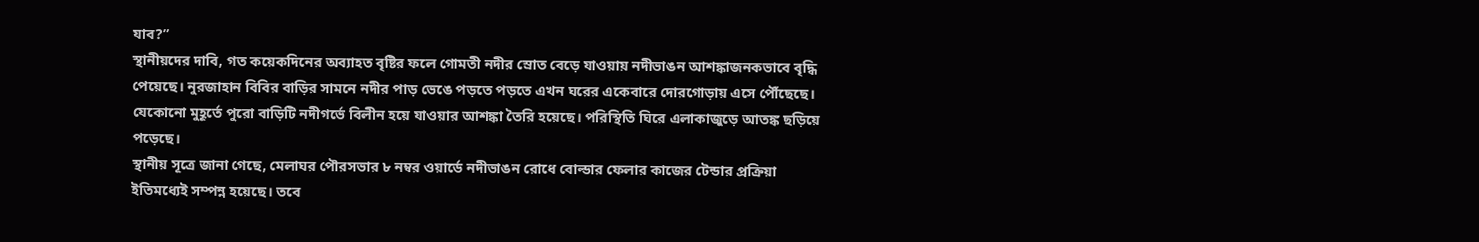যাব?”
স্থানীয়দের দাবি, গত কয়েকদিনের অব্যাহত বৃষ্টির ফলে গোমতী নদীর স্রোত বেড়ে যাওয়ায় নদীভাঙন আশঙ্কাজনকভাবে বৃদ্ধি পেয়েছে। নুরজাহান বিবির বাড়ির সামনে নদীর পাড় ভেঙে পড়তে পড়তে এখন ঘরের একেবারে দোরগোড়ায় এসে পৌঁছেছে। যেকোনো মুহূর্তে পুরো বাড়িটি নদীগর্ভে বিলীন হয়ে যাওয়ার আশঙ্কা তৈরি হয়েছে। পরিস্থিতি ঘিরে এলাকাজুড়ে আতঙ্ক ছড়িয়ে পড়েছে।
স্থানীয় সূত্রে জানা গেছে, মেলাঘর পৌরসভার ৮ নম্বর ওয়ার্ডে নদীভাঙন রোধে বোল্ডার ফেলার কাজের টেন্ডার প্রক্রিয়া ইতিমধ্যেই সম্পন্ন হয়েছে। তবে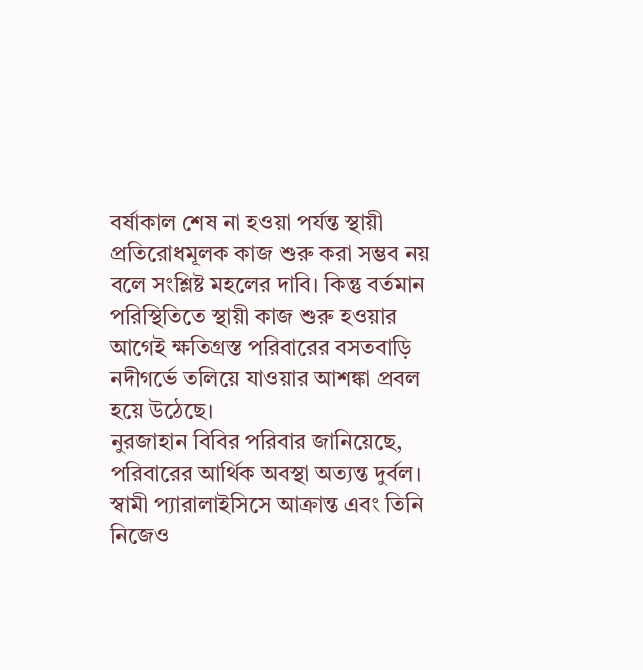বর্ষাকাল শেষ না হওয়া পর্যন্ত স্থায়ী প্রতিরোধমূলক কাজ শুরু করা সম্ভব নয় বলে সংশ্লিষ্ট মহলের দাবি। কিন্তু বর্তমান পরিস্থিতিতে স্থায়ী কাজ শুরু হওয়ার আগেই ক্ষতিগ্রস্ত পরিবারের বসতবাড়ি নদীগর্ভে তলিয়ে যাওয়ার আশঙ্কা প্রবল হয়ে উঠেছে।
নুরজাহান বিবির পরিবার জানিয়েছে, পরিবারের আর্থিক অবস্থা অত্যন্ত দুর্বল। স্বামী প্যারালাইসিসে আক্রান্ত এবং তিনি নিজেও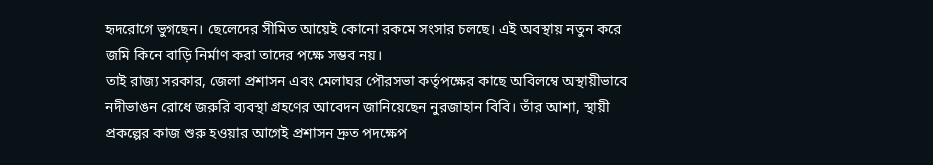হৃদরোগে ভুগছেন। ছেলেদের সীমিত আয়েই কোনো রকমে সংসার চলছে। এই অবস্থায় নতুন করে জমি কিনে বাড়ি নির্মাণ করা তাদের পক্ষে সম্ভব নয়।
তাই রাজ্য সরকার, জেলা প্রশাসন এবং মেলাঘর পৌরসভা কর্তৃপক্ষের কাছে অবিলম্বে অস্থায়ীভাবে নদীভাঙন রোধে জরুরি ব্যবস্থা গ্রহণের আবেদন জানিয়েছেন নুরজাহান বিবি। তাঁর আশা, স্থায়ী প্রকল্পের কাজ শুরু হওয়ার আগেই প্রশাসন দ্রুত পদক্ষেপ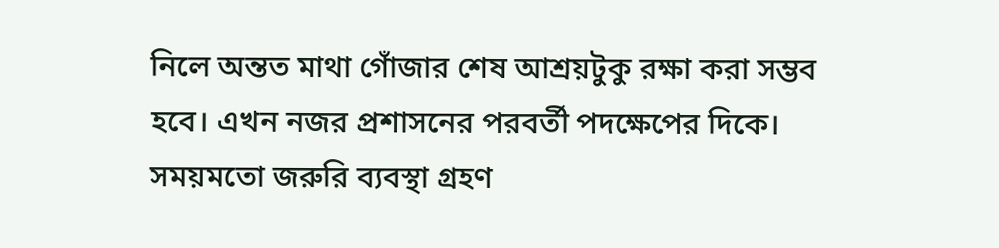নিলে অন্তত মাথা গোঁজার শেষ আশ্রয়টুকু রক্ষা করা সম্ভব হবে। এখন নজর প্রশাসনের পরবর্তী পদক্ষেপের দিকে। সময়মতো জরুরি ব্যবস্থা গ্রহণ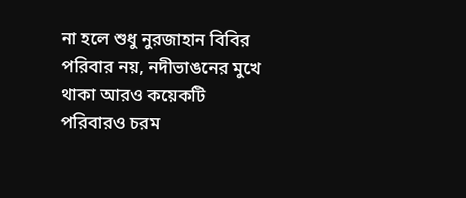না হলে শুধু নুরজাহান বিবির পরিবার নয়, নদীভাঙনের মুখে থাকা আরও কয়েকটি পরিবারও চরম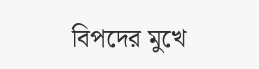বিপদের মুখে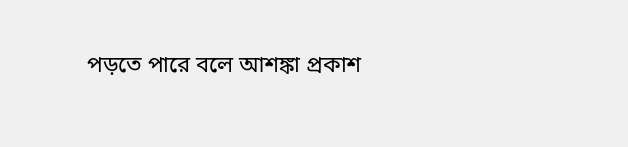পড়তে পারে বলে আশঙ্কা প্রকাশ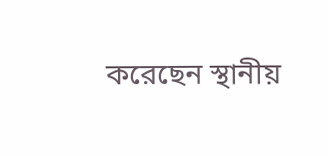করেছেন স্থানীয়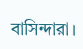বাসিন্দারা।